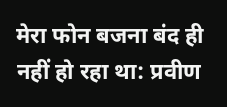मेरा फोन बजना बंद ही नहीं हो रहा था: प्रवीण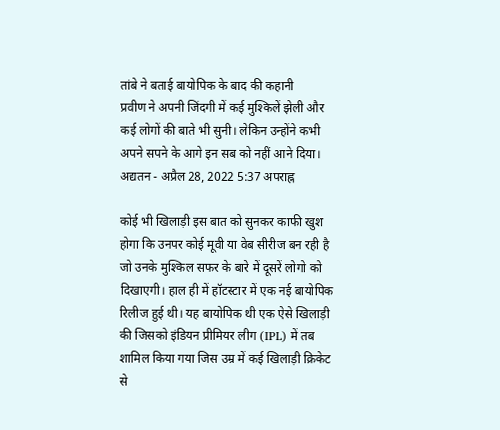तांबे ने बताई बायोपिक के बाद की कहानी
प्रवीण ने अपनी जिंदगी में कई मुश्किलें झेली और कई लोगों की बाते भी सुनी। लेकिन उन्होंने कभी अपने सपने के आगे इन सब को नहीं आने दिया।
अद्यतन - अप्रैल 28, 2022 5:37 अपराह्न

कोई भी खिलाड़ी इस बात को सुनकर काफी खुश होगा कि उनपर कोई मूवी या वेब सीरीज बन रही है जो उनके मुश्किल सफर के बारे में दूसरें लोगो को दिखाएगी। हाल ही में हॉटस्टार में एक नई बायोपिक रिलीज हुई थी। यह बायोपिक थी एक ऐसे खिलाड़ी की जिसको इंडियन प्रीमियर लीग (IPL) में तब शामिल किया गया जिस उम्र में कई खिलाड़ी क्रिकेट से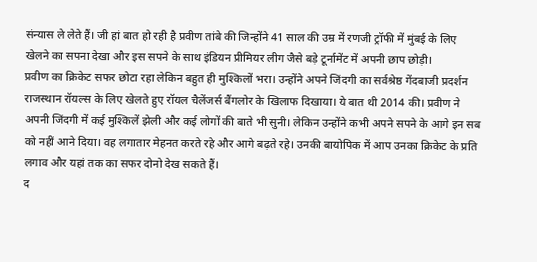संन्यास ले लेते हैं। जी हां बात हो रही है प्रवीण तांबे की जिन्होंने 41 साल की उम्र में रणजी ट्रॉफी में मुंबई के लिए खेलने का सपना देखा और इस सपने के साथ इंडियन प्रीमियर लीग जैसे बड़े टूर्नामेंट में अपनी छाप छोड़ी।
प्रवीण का क्रिकेट सफर छोटा रहा लेकिन बहुत ही मुश्किलों भरा। उन्होंने अपने जिंदगी का सर्वश्रेष्ठ गेंदबाजी प्रदर्शन राजस्थान रॉयल्स के लिए खेलते हुए रॉयल चैलेंजर्स बैंगलोर के खिलाफ दिखाया। ये बात थी 2014 की। प्रवीण ने अपनी जिंदगी में कई मुश्किलें झेली और कई लोगों की बाते भी सुनी। लेकिन उन्होंने कभी अपने सपने के आगे इन सब को नहीं आने दिया। वह लगातार मेहनत करते रहे और आगे बढ़ते रहे। उनकी बायोपिक में आप उनका क्रिकेट के प्रति लगाव और यहां तक का सफर दोनो देख सकते हैं।
द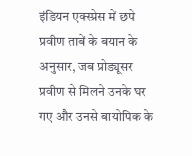इंडियन एक्स्प्रेस में छपे प्रवीण ताबें के बयान के अनुसार, जब प्रोड्यूसर प्रवीण से मिलने उनके घर गए और उनसे बायोपिक के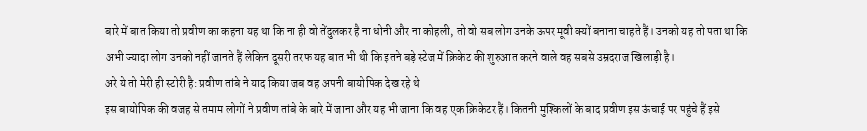बारे में बात किया तो प्रवीण का कहना यह था कि ना ही वो तेंदुलकर है ना धोनी और ना कोहली, तो वो सब लोग उनके ऊपर मूवी क्यों बनाना चाहते हैं। उनको यह तो पता था कि अभी ज्यादा लोग उनको नहीं जानते हैं लेकिन दूसरी तरफ यह बात भी थी कि इतने बड़े स्टेज में क्रिकेट की शुरुआत करने वाले वह सबसे उम्रदराज खिलाड़ी है।
अरे ये तो मेरी ही स्टोरी है: प्रवीण तांबे ने याद किया जब वह अपनी बायोपिक देख रहे थे
इस बायोपिक की वजह से तमाम लोगों ने प्रवीण तांबे के बारे में जाना और यह भी जाना कि वह एक क्रिकेटर हैं। कितनी मुश्किलों के बाद प्रवीण इस ऊंचाई पर पहुंचे हैं इसे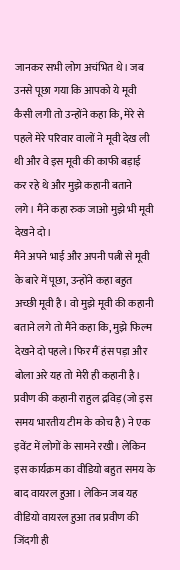जानकर सभी लोग अचंभित थे। जब उनसे पूछा गया कि आपको ये मूवी कैसी लगी तो उन्होंने कहा कि, मेरे से पहले मेरे परिवार वालों ने मूवी देख ली थी और वे इस मूवी की काफी बड़ाई कर रहे थे और मुझे कहानी बताने लगे। मैंने कहा रुक जाओ मुझे भी मूवी देखने दो।
मैंने अपने भाई और अपनी पत्नी से मूवी के बारे में पूछा, उन्होंने कहा बहुत अच्छी मूवी है। वो मुझे मूवी की कहानी बताने लगे तो मैंने कहा कि, मुझे फिल्म देखने दो पहले। फिर मैं हंस पड़ा और बोला अरे यह तो मेरी ही कहानी है।
प्रवीण की कहानी राहुल द्रविड़ (जो इस समय भारतीय टीम के कोच है) ने एक इवेंट में लोगों के सामने रखी। लेकिन इस कार्यक्रम का वीडियो बहुत समय के बाद वायरल हुआ। लेकिन जब यह वीडियो वायरल हुआ तब प्रवीण की जिंदगी ही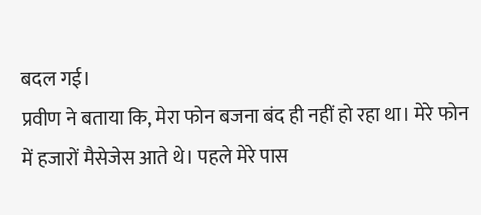बदल गई।
प्रवीण ने बताया कि, मेरा फोन बजना बंद ही नहीं हो रहा था। मेरे फोन में हजारों मैसेजेस आते थे। पहले मेरे पास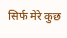सिर्फ मेरे कुछ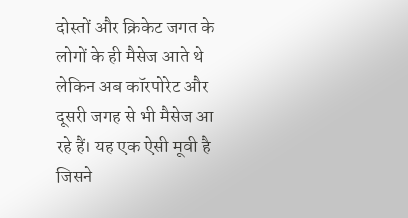दोस्तों और क्रिकेट जगत के लोगों के ही मैसेज आते थे लेकिन अब कॉरपोरेट और दूसरी जगह से भी मैसेज आ रहे हैं। यह एक ऐसी मूवी है जिसने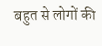बहुत से लोगों की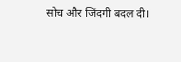सोच और जिंदगी बदल दी।